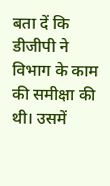बता दें कि डीजीपी ने विभाग के काम की समीक्षा की थी। उसमें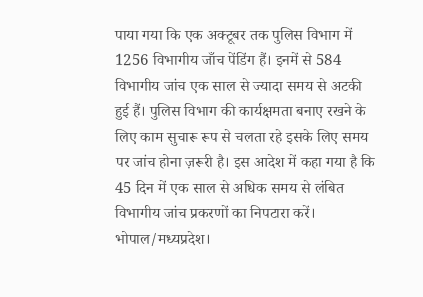पाया गया कि एक अक्टूबर तक पुलिस विभाग में 1256 विभागीय जाँच पेंडिंग हैं। इनमें से 584 विभागीय जांच एक साल से ज्यादा समय से अटकी हुई हैं। पुलिस विभाग की कार्यक्षमता बनाए रखने के लिए काम सुचारू रूप से चलता रहे इसके लिए समय पर जांच होना ज़रूरी है। इस आदेश में कहा गया है कि 45 दिन में एक साल से अधिक समय से लंबित विभागीय जांच प्रकरणों का निपटारा करें।
भोपाल/मध्यप्रदेश।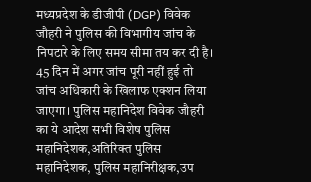मध्यप्रदेश के डीजीपी (DGP) विवेक जौहरी ने पुलिस की विभागीय जांच के निपटारे के लिए समय सीमा तय कर दी है। 45 दिन में अगर जांच पूरी नहीं हुई तो जांच अधिकारी के खिलाफ एक्शन लिया जाएगा। पुलिस महानिदेश विवेक जौहरी का ये आदेश सभी विशेष पुलिस महानिदेशक,अतिरिक्त पुलिस महानिदेशक, पुलिस महानिरीक्षक,उप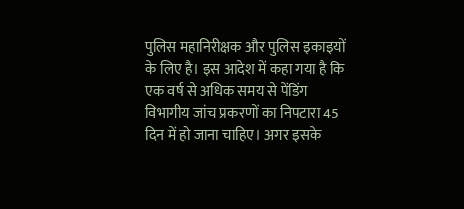पुलिस महानिरीक्षक और पुलिस इकाइयों के लिए है। इस आदेश में कहा गया है कि एक वर्ष से अधिक समय से पेंडिंग विभागीय जांच प्रकरणों का निपटारा 45 दिन में हो जाना चाहिए। अगर इसके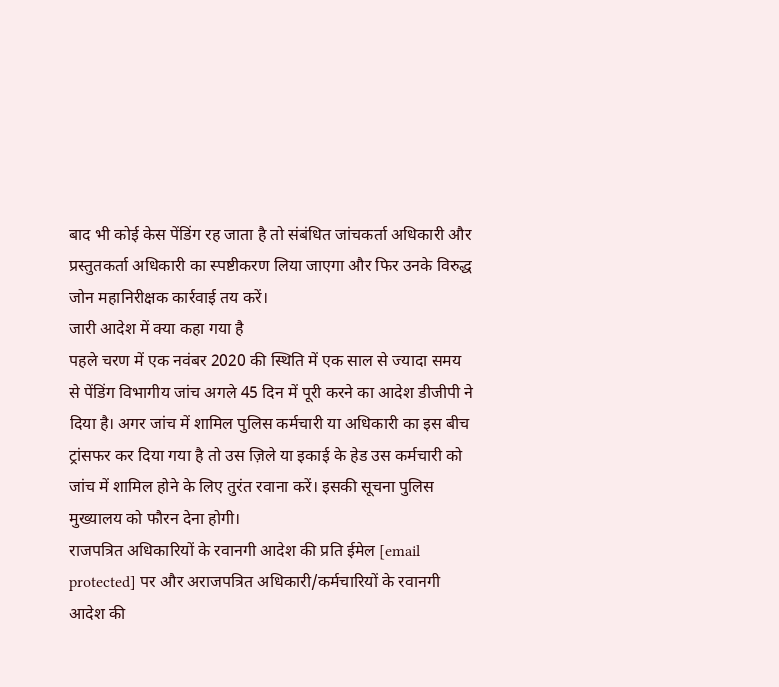बाद भी कोई केस पेंडिंग रह जाता है तो संबंधित जांचकर्ता अधिकारी और प्रस्तुतकर्ता अधिकारी का स्पष्टीकरण लिया जाएगा और फिर उनके विरुद्ध जोन महानिरीक्षक कार्रवाई तय करें।
जारी आदेश में क्या कहा गया है
पहले चरण में एक नवंबर 2020 की स्थिति में एक साल से ज्यादा समय से पेंडिंग विभागीय जांच अगले 45 दिन में पूरी करने का आदेश डीजीपी ने दिया है। अगर जांच में शामिल पुलिस कर्मचारी या अधिकारी का इस बीच ट्रांसफर कर दिया गया है तो उस ज़िले या इकाई के हेड उस कर्मचारी को जांच में शामिल होने के लिए तुरंत रवाना करें। इसकी सूचना पुलिस मुख्यालय को फौरन देना होगी।
राजपत्रित अधिकारियों के रवानगी आदेश की प्रति ईमेल [email protected] पर और अराजपत्रित अधिकारी/कर्मचारियों के रवानगी आदेश की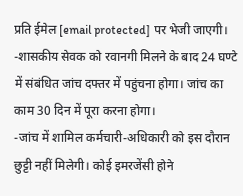प्रति ईमेल [email protected] पर भेजी जाएगी।
-शासकीय सेवक को रवानगी मिलने के बाद 24 घण्टे में संबंधित जांच दफ्तर में पहुंचना होगा। जांच का काम 30 दिन में पूरा करना होगा।
-जांच में शामिल कर्मचारी-अधिकारी को इस दौरान छुट्टी नहीं मिलेगी। कोई इमरजेंसी होने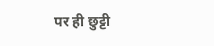पर ही छुट्टी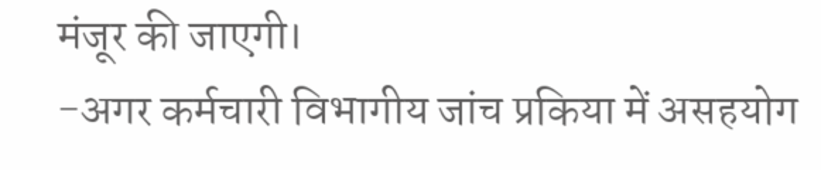मंजूर की जाएगी।
-अगर कर्मचारी विभागीय जांच प्रकिया में असहयोग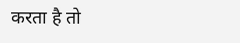करता है तो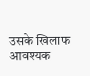उसके खिलाफ आवश्यक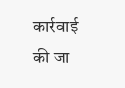कार्रवाई की जा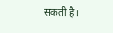सकती है।